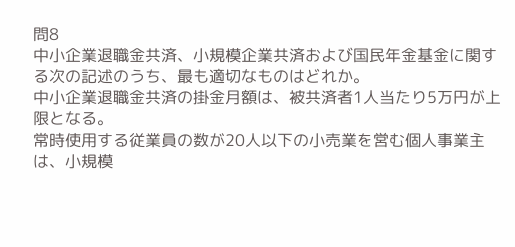問8
中小企業退職金共済、小規模企業共済および国民年金基金に関する次の記述のうち、最も適切なものはどれか。
中小企業退職金共済の掛金月額は、被共済者1人当たり5万円が上限となる。
常時使用する従業員の数が20人以下の小売業を営む個人事業主は、小規模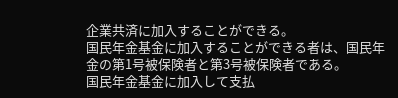企業共済に加入することができる。
国民年金基金に加入することができる者は、国民年金の第1号被保険者と第3号被保険者である。
国民年金基金に加入して支払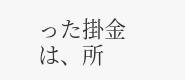った掛金は、所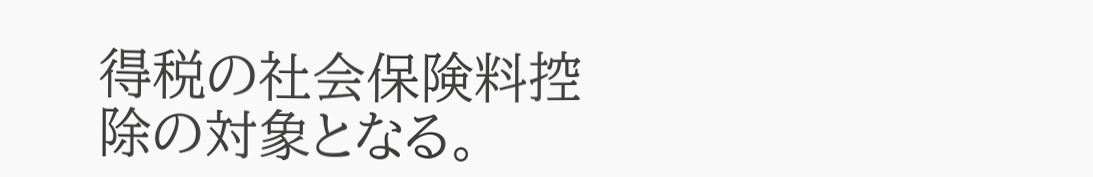得税の社会保険料控除の対象となる。